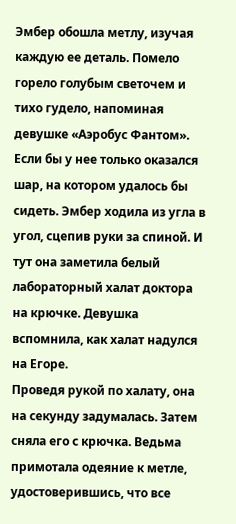Эмбер обошла метлу, изучая каждую ее деталь. Помело горело голубым светочем и тихо гудело, напоминая девушке «Аэробус Фантом». Если бы у нее только оказался шар, на котором удалось бы сидеть. Эмбер ходила из угла в угол, сцепив руки за спиной. И тут она заметила белый лабораторный халат доктора на крючке. Девушка вспомнила, как халат надулся на Егоре.
Проведя рукой по халату, она на секунду задумалась. Затем сняла его с крючка. Ведьма примотала одеяние к метле, удостоверившись, что все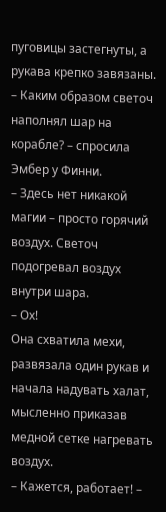пуговицы застегнуты, а рукава крепко завязаны.
– Каким образом светоч наполнял шар на корабле? – спросила Эмбер у Финни.
– Здесь нет никакой магии – просто горячий воздух. Светоч подогревал воздух внутри шара.
– Ох!
Она схватила мехи, развязала один рукав и начала надувать халат, мысленно приказав медной сетке нагревать воздух.
– Кажется, работает! –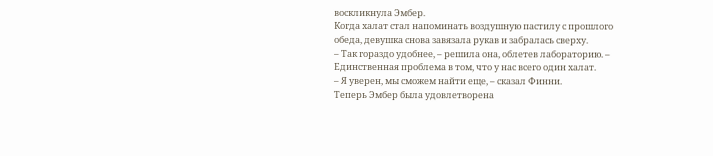воскликнула Эмбер.
Когда халат стал напоминать воздушную пастилу с прошлого обеда, девушка снова завязала рукав и забралась сверху.
– Так гораздо удобнее, – решила она, облетев лабораторию. – Единственная проблема в том, что у нас всего один халат.
– Я уверен, мы сможем найти еще, – сказал Финни.
Теперь Эмбер была удовлетворена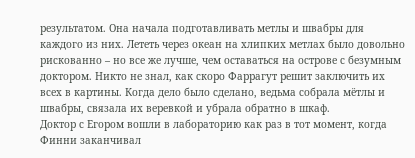результатом. Она начала подготавливать метлы и швабры для каждого из них. Лететь через океан на хлипких метлах было довольно рискованно – но все же лучше, чем оставаться на острове с безумным доктором. Никто не знал, как скоро Фаррагут решит заключить их всех в картины. Когда дело было сделано, ведьма собрала мётлы и швабры, связала их веревкой и убрала обратно в шкаф.
Доктор с Егором вошли в лабораторию как раз в тот момент, когда Финни заканчивал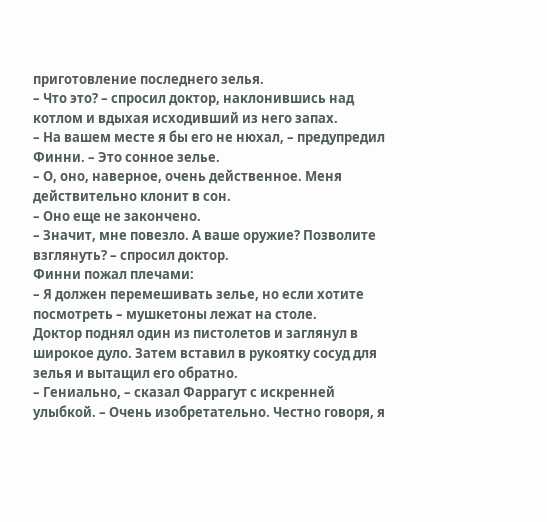приготовление последнего зелья.
– Что это? – спросил доктор, наклонившись над котлом и вдыхая исходивший из него запах.
– На вашем месте я бы его не нюхал, – предупредил Финни. – Это сонное зелье.
– О, оно, наверное, очень действенное. Меня действительно клонит в сон.
– Оно еще не закончено.
– Значит, мне повезло. А ваше оружие? Позволите взглянуть? – спросил доктор.
Финни пожал плечами:
– Я должен перемешивать зелье, но если хотите посмотреть – мушкетоны лежат на столе.
Доктор поднял один из пистолетов и заглянул в широкое дуло. Затем вставил в рукоятку сосуд для зелья и вытащил его обратно.
– Гениально, – сказал Фаррагут с искренней улыбкой. – Очень изобретательно. Честно говоря, я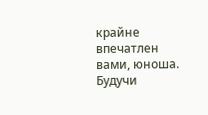крайне впечатлен вами, юноша. Будучи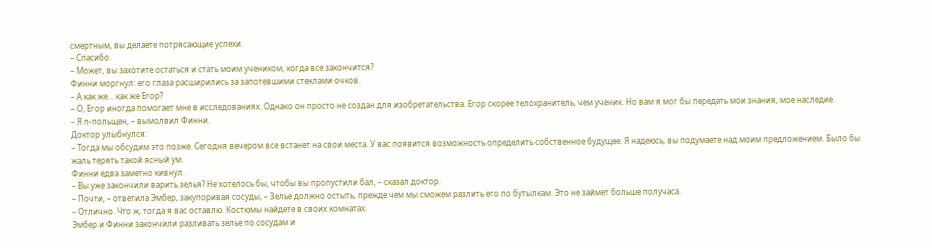смертным, вы делаете потрясающие успехи.
– Спасибо.
– Может, вы захотите остаться и стать моим учеником, когда все закончится?
Финни моргнул: его глаза расширились за запотевшими стеклами очков.
– А как же… как же Егор?
– О, Егор иногда помогает мне в исследованиях. Однако он просто не создан для изобретательства. Егор скорее телохранитель, чем ученик. Но вам я мог бы передать мои знания, мое наследие.
– Я п-польщен, – вымолвил Финни.
Доктор улыбнулся:
– Тогда мы обсудим это позже. Сегодня вечером все встанет на свои места. У вас появится возможность определить собственное будущее. Я надеюсь, вы подумаете над моим предложением. Было бы жаль терять такой ясный ум.
Финни едва заметно кивнул.
– Вы уже закончили варить зелья? Не хотелось бы, чтобы вы пропустили бал, – сказал доктор.
– Почти, – ответила Эмбер, закупоривая сосуды, – Зелье должно остыть, прежде чем мы сможем разлить его по бутылкам. Это не займет больше получаса.
– Отлично. Что ж, тогда я вас оставлю. Костюмы найдете в своих комнатах.
Эмбер и Финни закончили разливать зелье по сосудам и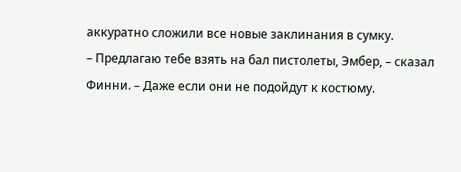аккуратно сложили все новые заклинания в сумку.
– Предлагаю тебе взять на бал пистолеты, Эмбер, – сказал Финни. – Даже если они не подойдут к костюму.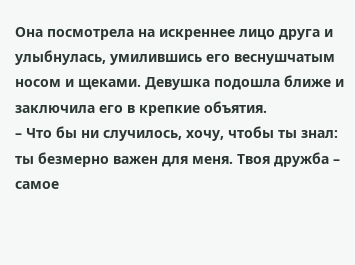Она посмотрела на искреннее лицо друга и улыбнулась, умилившись его веснушчатым носом и щеками. Девушка подошла ближе и заключила его в крепкие объятия.
– Что бы ни случилось, хочу, чтобы ты знал: ты безмерно важен для меня. Твоя дружба – самое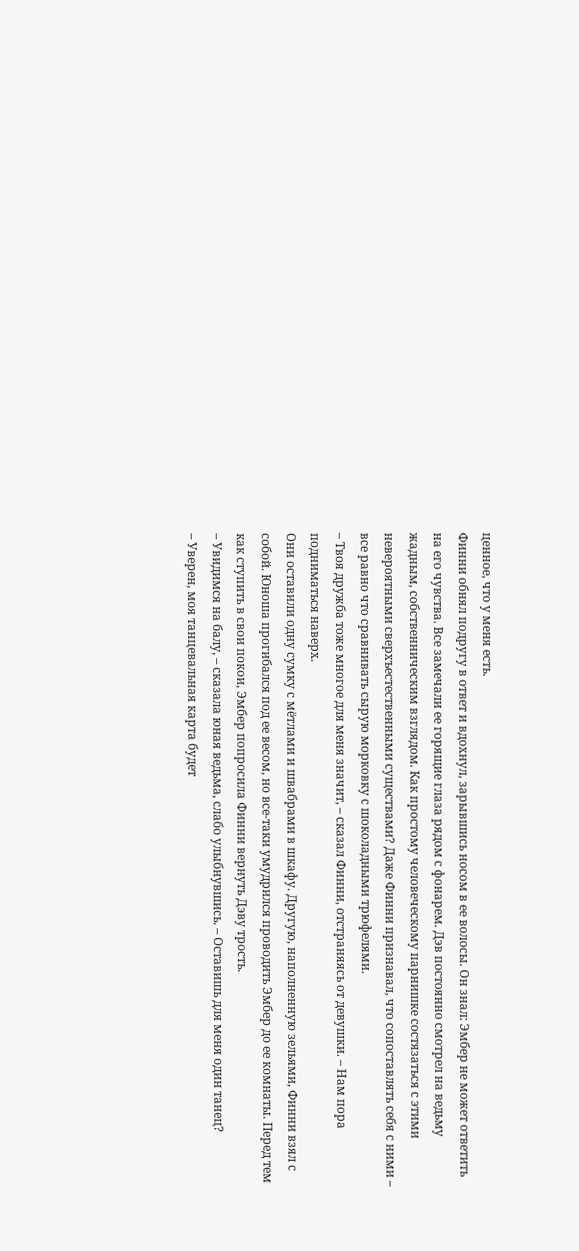ценное, что у меня есть.
Финни обнял подругу в ответ и вдохнул, зарывшись носом в ее волосы. Он знал: Эмбер не может ответить на его чувства. Все замечали ее горящие глаза рядом с фонарем. Дэв постоянно смотрел на ведьму жадным, собственническим взглядом. Как простому человеческому парнишке состязаться с этими невероятными сверхъестественными существами? Даже Финни признавал, что сопоставлять себя с ними – все равно что сравнивать сырую морковку с шоколадными трюфелями.
– Твоя дружба тоже многое для меня значит, – сказал Финни, отстраняясь от девушки. – Нам пора подниматься наверх.
Они оставили одну сумку с мётлами и швабрами в шкафу. Другую, наполненную зельями, Финни взял с собой. Юноша прогибался под ее весом, но все-таки умудрился проводить Эмбер до ее комнаты. Перед тем как ступить в свои покои, Эмбер попросила Финни вернуть Дэву трость.
– Увидимся на балу, – сказала юная ведьма, слабо улыбнувшись. – Оставишь для меня один танец?
– Уверен, моя танцевальная карта будет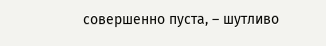совершенно пуста, – шутливо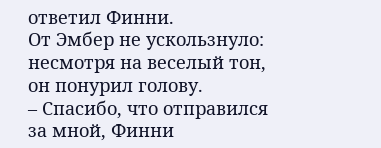ответил Финни.
От Эмбер не ускользнуло: несмотря на веселый тон, он понурил голову.
– Спасибо, что отправился за мной, Финни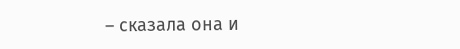– сказала она и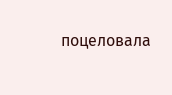поцеловала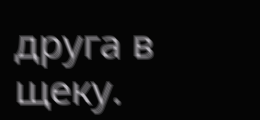друга в щеку.